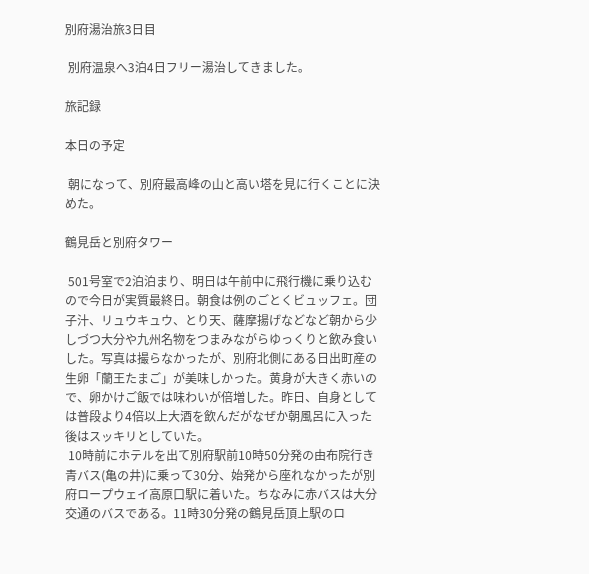別府湯治旅3日目

 別府温泉へ3泊4日フリー湯治してきました。

旅記録

本日の予定

 朝になって、別府最高峰の山と高い塔を見に行くことに決めた。

鶴見岳と別府タワー

 501号室で2泊泊まり、明日は午前中に飛行機に乗り込むので今日が実質最終日。朝食は例のごとくビュッフェ。団子汁、リュウキュウ、とり天、薩摩揚げなどなど朝から少しづつ大分や九州名物をつまみながらゆっくりと飲み食いした。写真は撮らなかったが、別府北側にある日出町産の生卵「蘭王たまご」が美味しかった。黄身が大きく赤いので、卵かけご飯では味わいが倍増した。昨日、自身としては普段より4倍以上大酒を飲んだがなぜか朝風呂に入った後はスッキリとしていた。
 10時前にホテルを出て別府駅前10時50分発の由布院行き青バス(亀の井)に乗って30分、始発から座れなかったが別府ロープウェイ高原口駅に着いた。ちなみに赤バスは大分交通のバスである。11時30分発の鶴見岳頂上駅のロ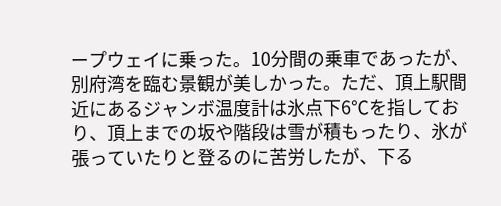ープウェイに乗った。10分間の乗車であったが、別府湾を臨む景観が美しかった。ただ、頂上駅間近にあるジャンボ温度計は氷点下6℃を指しており、頂上までの坂や階段は雪が積もったり、氷が張っていたりと登るのに苦労したが、下る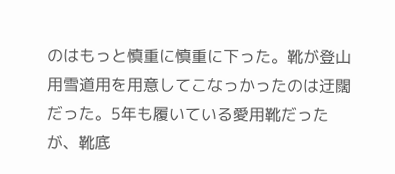のはもっと慎重に慎重に下った。靴が登山用雪道用を用意してこなっかったのは迂闊だった。5年も履いている愛用靴だったが、靴底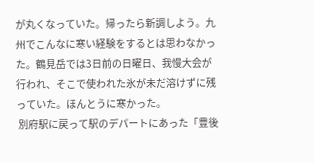が丸くなっていた。帰ったら新調しよう。九州でこんなに寒い経験をするとは思わなかった。鶴見岳では3日前の日曜日、我慢大会が行われ、そこで使われた氷が未だ溶けずに残っていた。ほんとうに寒かった。
 別府駅に戻って駅のデパートにあった「豊後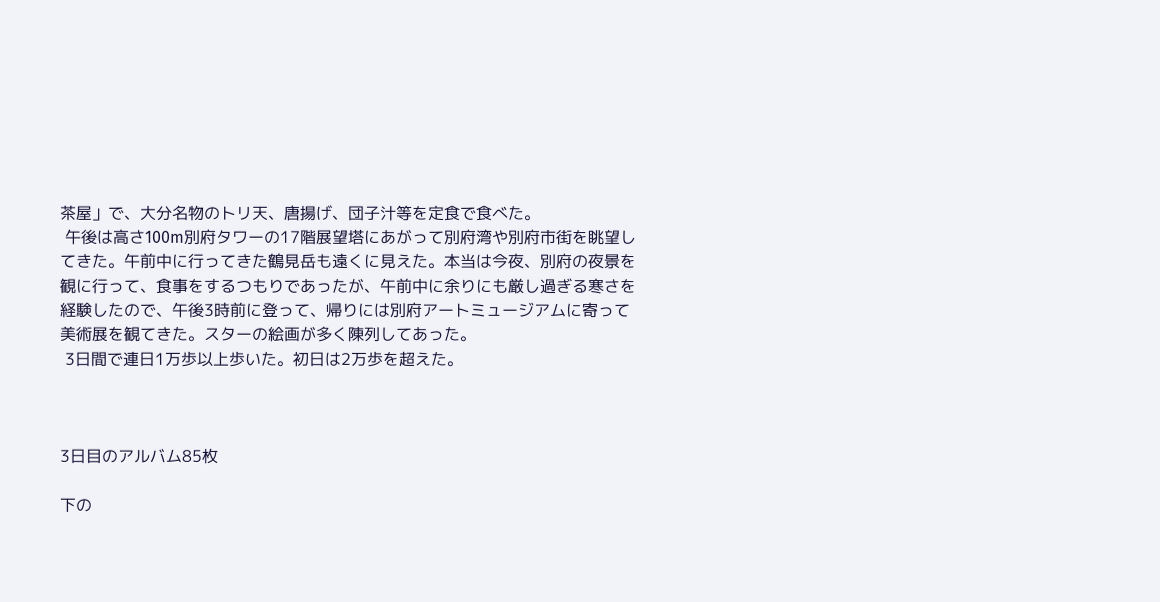茶屋」で、大分名物のトリ天、唐揚げ、団子汁等を定食で食べた。
 午後は高さ100m別府タワーの17階展望塔にあがって別府湾や別府市街を眺望してきた。午前中に行ってきた鶴見岳も遠くに見えた。本当は今夜、別府の夜景を観に行って、食事をするつもりであったが、午前中に余りにも厳し過ぎる寒さを経験したので、午後3時前に登って、帰りには別府アートミュージアムに寄って美術展を観てきた。スターの絵画が多く陳列してあった。
 3日間で連日1万歩以上歩いた。初日は2万歩を超えた。



3日目のアルバム85枚

下の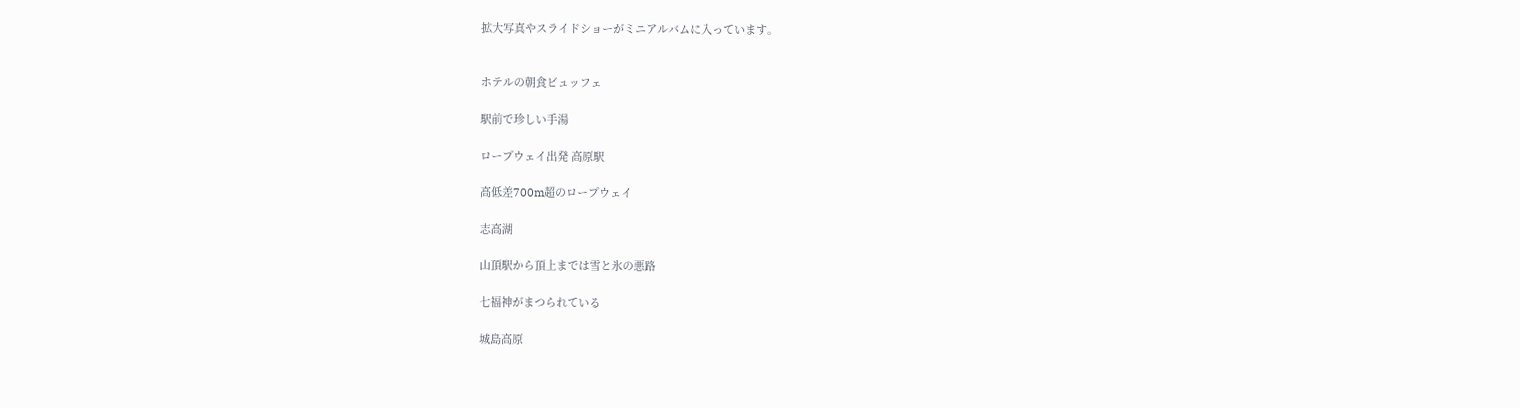拡大写真やスライドショーがミニアルバムに入っています。


ホテルの朝食ビュッフェ

駅前で珍しい手湯

ロープウェイ出発 高原駅

高低差700m超のロープウェイ

志高湖

山頂駅から頂上までは雪と氷の悪路

七福神がまつられている

城島高原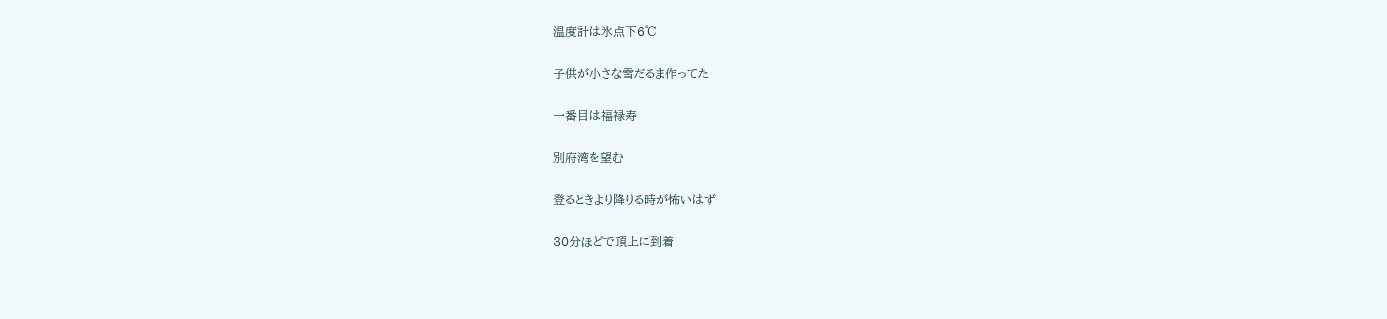温度計は氷点下6℃

子供が小さな雪だるま作ってた

一番目は福禄寿

別府湾を望む

登るときより降りる時が怖いはず

30分ほどで頂上に到着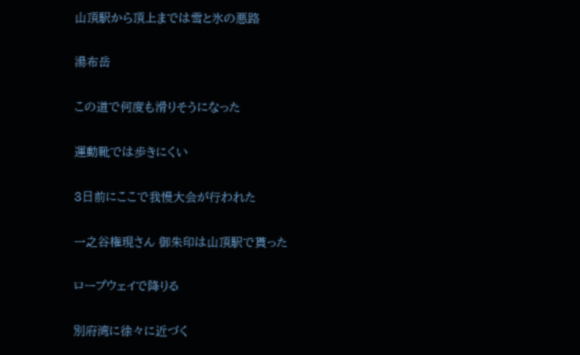山頂駅から頂上までは雪と氷の悪路

湯布岳

この道で何度も滑りそうになった

運動靴では歩きにくい

3日前にここで我慢大会が行われた

一之谷権現さん 御朱印は山頂駅で貰った

ロープウェイで降りる

別府湾に徐々に近づく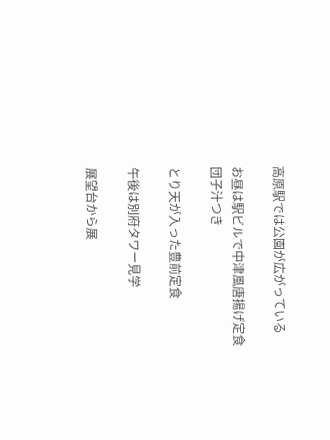高原駅では公園が広がっている

お昼は駅ビルで中津風唐揚げ定食 団子汁つき

とり天が入った豊前定食

午後は別府タワー見学

展望台から展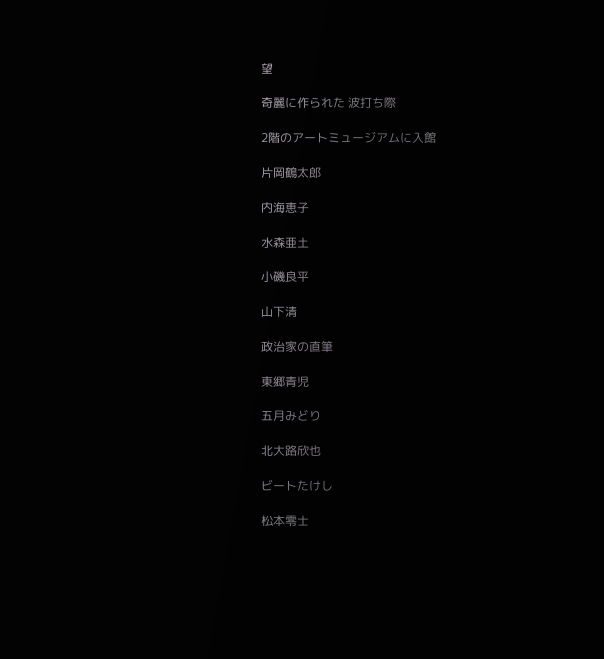望

奇麗に作られた 波打ち際

2階のアートミュージアムに入館

片岡鶴太郎

内海恵子

水森亜土

小磯良平

山下清

政治家の直筆

東郷青児

五月みどり

北大路欣也

ビートたけし

松本零士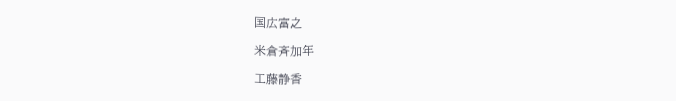国広富之

米倉斉加年

工藤静香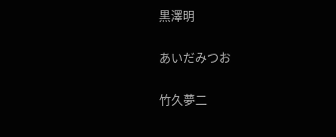黒澤明

あいだみつお

竹久夢二